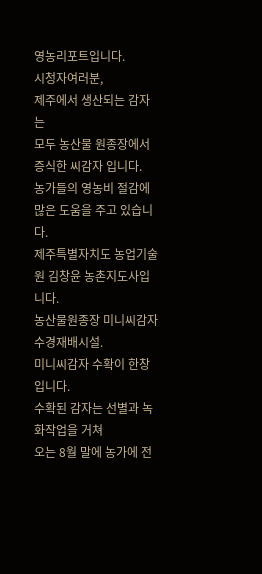영농리포트입니다.
시청자여러분,
제주에서 생산되는 감자는
모두 농산물 원종장에서 증식한 씨감자 입니다.
농가들의 영농비 절감에 많은 도움을 주고 있습니다.
제주특별자치도 농업기술원 김창윤 농촌지도사입니다.
농산물원종장 미니씨감자 수경재배시설.
미니씨감자 수확이 한창입니다.
수확된 감자는 선별과 녹화작업을 거쳐
오는 8월 말에 농가에 전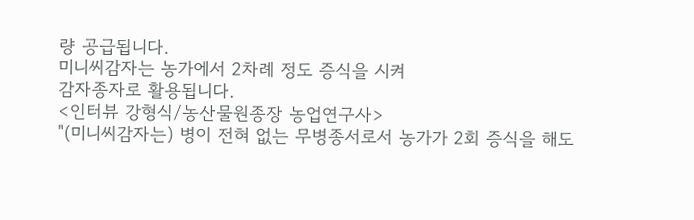량 공급됩니다.
미니씨감자는 농가에서 2차례 정도 증식을 시켜
감자종자로 활용됩니다.
<인터뷰 강형식/농산물원종장 농업연구사>
"(미니씨감자는) 병이 전혀 없는 무병종서로서 농가가 2회 증식을 해도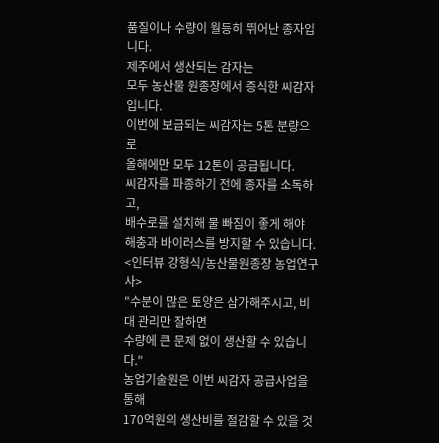품질이나 수량이 월등히 뛰어난 종자입니다.
제주에서 생산되는 감자는
모두 농산물 원종장에서 증식한 씨감자입니다.
이번에 보급되는 씨감자는 5톤 분량으로
올해에만 모두 12톤이 공급됩니다.
씨감자를 파종하기 전에 종자를 소독하고,
배수로를 설치해 물 빠짐이 좋게 해야
해충과 바이러스를 방지할 수 있습니다.
<인터뷰 강형식/농산물원종장 농업연구사>
"수분이 많은 토양은 삼가해주시고, 비대 관리만 잘하면
수량에 큰 문제 없이 생산할 수 있습니다."
농업기술원은 이번 씨감자 공급사업을 통해
170억원의 생산비를 절감할 수 있을 것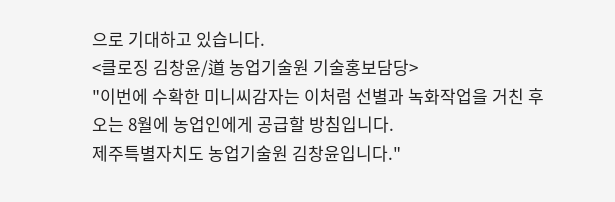으로 기대하고 있습니다.
<클로징 김창윤/道 농업기술원 기술홍보담당>
"이번에 수확한 미니씨감자는 이처럼 선별과 녹화작업을 거친 후
오는 8월에 농업인에게 공급할 방침입니다.
제주특별자치도 농업기술원 김창윤입니다."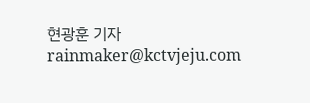현광훈 기자
rainmaker@kctvjeju.com